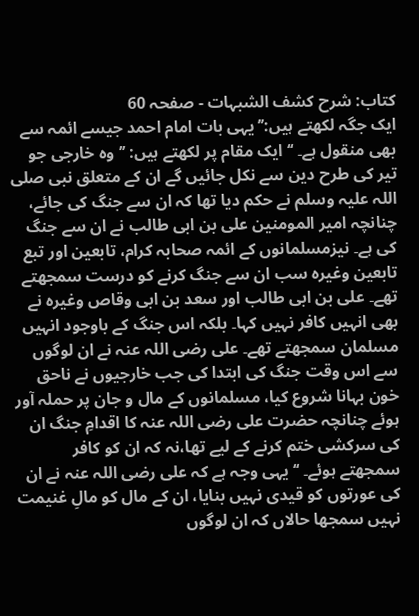کتاب: شرح کشف الشبہات - صفحہ 60
ایک جگہ لکھتے ہیں:’’ یہی بات امام احمد جیسے ائمہ سے بھی منقول ہے۔ ‘‘ ایک مقام پر لکھتے ہیں: ’’وہ خارجی جو تیر کی طرح دین سے نکل جائیں گے ان کے متعلق نبی صلی اللہ علیہ وسلم نے حکم دیا تھا کہ ان سے جنگ کی جائے، چنانچہ امیر المومنین علی بن ابی طالب نے ان سے جنگ کی ہے۔ نیزمسلمانوں کے ائمہ صحابہ کرام، تابعین اور تبع تابعین وغیرہ سب ان سے جنگ کرنے کو درست سمجھتے تھے۔ علی بن ابی طالب اور سعد بن ابی وقاص وغیرہ نے بھی انہیں کافر نہیں کہا۔ بلکہ اس جنگ کے باوجود انہیں مسلمان سمجھتے تھے۔ علی رضی اللہ عنہ نے ان لوگوں سے اس وقت جنگ کی ابتدا کی جب خارجیوں نے ناحق خون بہانا شروع کیا، مسلمانوں کے مال و جان پر حملہ آور ہوئے چنانچہ حضرت علی رضی اللہ عنہ کا اقدامِ جنگ ان کی سرکشی ختم کرنے کے لیے تھا،نہ کہ ان کو کافر سمجھتے ہوئے۔ ‘‘ یہی وجہ ہے کہ علی رضی اللہ عنہ نے ان کی عورتوں کو قیدی نہیں بنایا، ان کے مال کو مالِ غنیمت نہیں سمجھا حالاں کہ ان لوگوں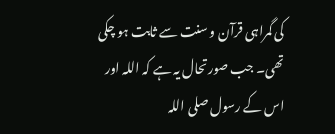کی گمراہی قرآن و سنت سے ثابت ہو چکی تھی۔ جب صورتحال یہ ہے کہ اللہ اور اس کے رسول صلی اللہ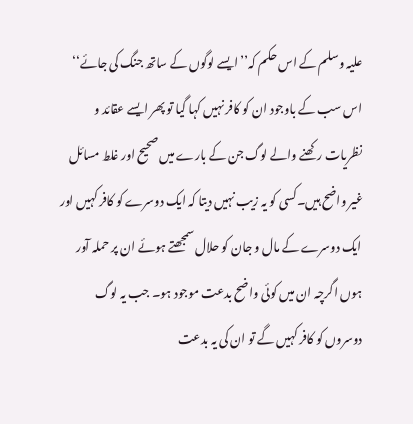علیہ وسلم کے اس حکم کہ’’ ایسے لوگوں کے ساتھ جنگ کی جائے‘‘ اس سب کے باوجود ان کو کافر نہیں کہا گیا تو پھر ایسے عقائد و نظریات رکھنے والے لوگ جن کے بارے میں صحیح اور غلط مسائل غیر واضح ہیں۔کسی کو یہ زیب نہیں دیتا کہ ایک دوسرے کو کافر کہیں اور ایک دوسرے کے مال و جان کو حلال سمجھتے ہوئے ان پر حملہ آور ہوں اگرچہ ان میں کوئی واضح بدعت موجود ہو۔ جب یہ لوگ دوسروں کو کافر کہیں گے تو ان کی یہ بدعت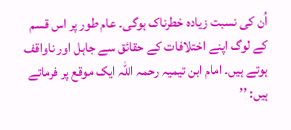اُن کی نسبت زیادہ خطرناک ہوگی۔ عام طور پر اس قسم کے لوگ اپنے اختلافات کے حقائق سے جاہل اور ناواقف ہوتے ہیں۔ امام ابن تیمیہ رحمہ اللہ ایک موقع پر فرماتے ہیں: ’’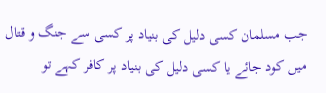جب مسلمان کسی دلیل کی بنیاد پر کسی سے جنگ و قتال میں کود جائے یا کسی دلیل کی بنیاد پر کافر کہے تو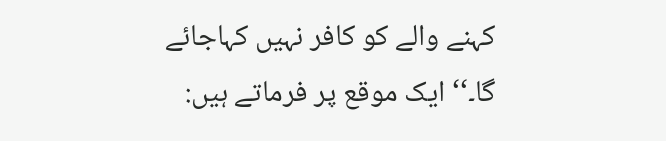کہنے والے کو کافر نہیں کہاجائے گا۔‘‘ ایک موقع پر فرماتے ہیں: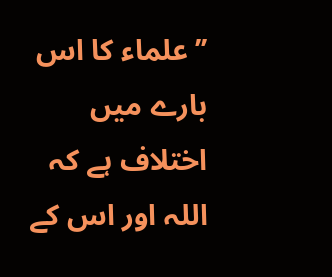’’علماء کا اس بارے میں اختلاف ہے کہ اللہ اور اس کے